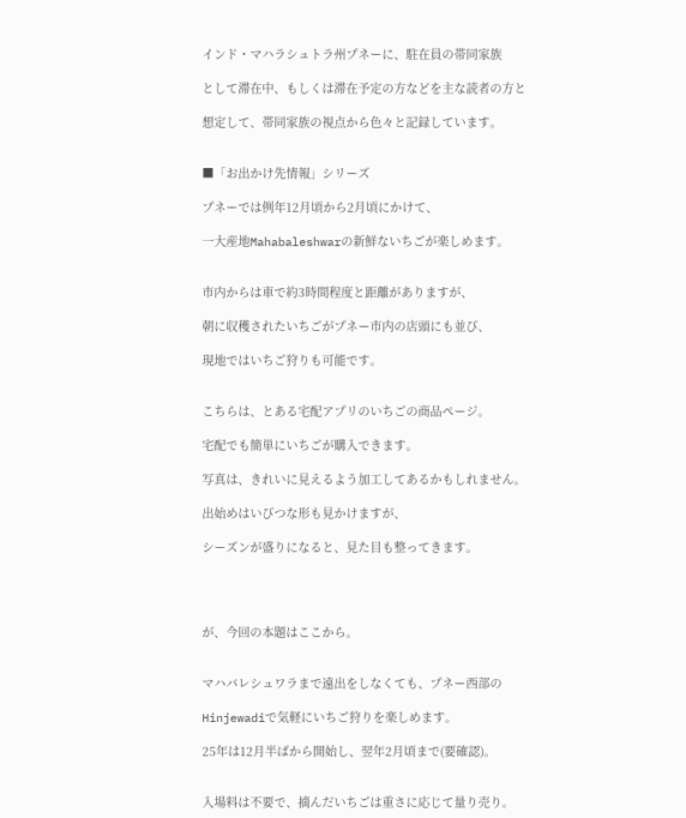インド・マハラシュトラ州プネーに、駐在員の帯同家族

として滞在中、もしくは滞在予定の方などを主な読者の方と

想定して、帯同家族の視点から色々と記録しています。


■「お出かけ先情報」シリーズ

プネーでは例年12月頃から2月頃にかけて、

一大産地Mahabaleshwarの新鮮ないちごが楽しめます。


市内からは車で約3時間程度と距離がありますが、

朝に収穫されたいちごがプネー市内の店頭にも並び、

現地ではいちご狩りも可能です。


こちらは、とある宅配アプリのいちごの商品ページ。

宅配でも簡単にいちごが購入できます。

写真は、きれいに見えるよう加工してあるかもしれません。

出始めはいびつな形も見かけますが、

シーズンが盛りになると、見た目も整ってきます。




が、今回の本題はここから。


マハバレシュワラまで遠出をしなくても、プネー西部の

Hinjewadiで気軽にいちご狩りを楽しめます。

25年は12月半ばから開始し、翌年2月頃まで(要確認)。


入場料は不要で、摘んだいちごは重さに応じて量り売り。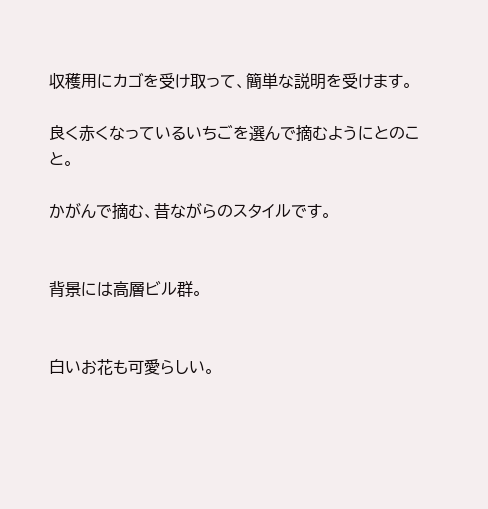収穫用にカゴを受け取って、簡単な説明を受けます。

良く赤くなっているいちごを選んで摘むようにとのこと。

かがんで摘む、昔ながらのスタイルです。


背景には高層ビル群。


白いお花も可愛らしい。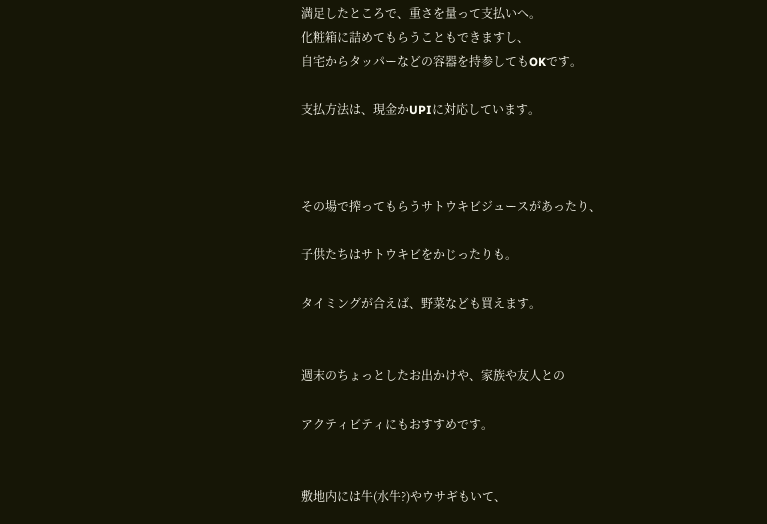満足したところで、重さを量って支払いへ。
化粧箱に詰めてもらうこともできますし、
自宅からタッパーなどの容器を持参してもOKです。

支払方法は、現金かUPIに対応しています。



その場で搾ってもらうサトウキビジュースがあったり、

子供たちはサトウキビをかじったりも。

タイミングが合えば、野菜なども買えます。


週末のちょっとしたお出かけや、家族や友人との

アクティビティにもおすすめです。


敷地内には牛(水牛?)やウサギもいて、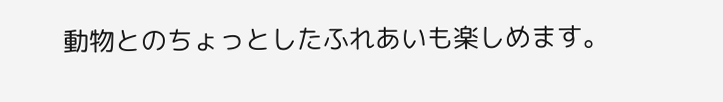動物とのちょっとしたふれあいも楽しめます。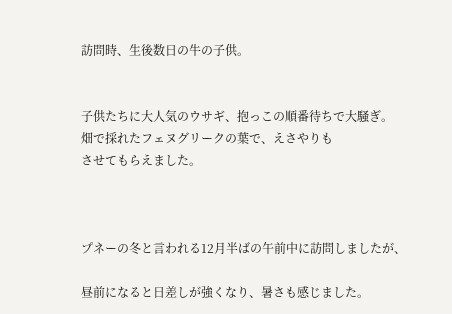訪問時、生後数日の牛の子供。


子供たちに大人気のウサギ、抱っこの順番待ちで大騒ぎ。
畑で採れたフェヌグリークの葉で、えさやりも
させてもらえました。



プネーの冬と言われる12月半ばの午前中に訪問しましたが、

昼前になると日差しが強くなり、暑さも感じました。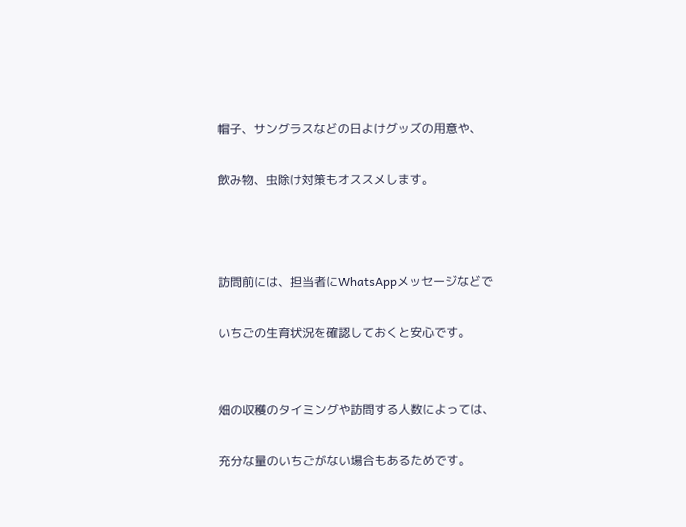帽子、サングラスなどの日よけグッズの用意や、

飲み物、虫除け対策もオススメします。



訪問前には、担当者にWhatsAppメッセージなどで

いちごの生育状況を確認しておくと安心です。


畑の収穫のタイミングや訪問する人数によっては、

充分な量のいちごがない場合もあるためです。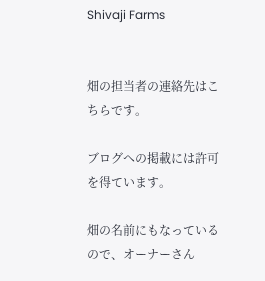Shivaji Farms


畑の担当者の連絡先はこちらです。

ブログへの掲載には許可を得ています。

畑の名前にもなっているので、オーナーさん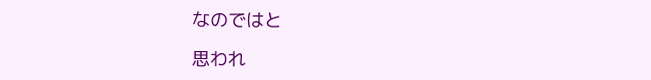なのではと

思われ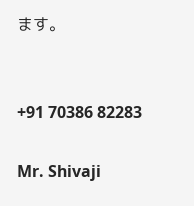ます。


+91 70386 82283

Mr. Shivaji